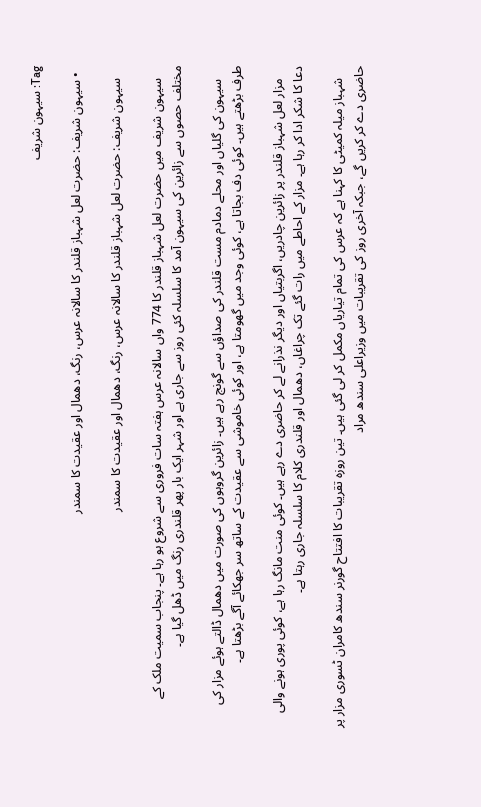Tag: سیہون شریف

  • سیہون شریف: حضرت لعل شہباز قلندر کا سالانہ عرس، رنگ، دھمال اور عقیدت کا سمندر

    سیہون شریف: حضرت لعل شہباز قلندر کا سالانہ عرس، رنگ، دھمال اور عقیدت کا سمندر

    سیہون شریف میں حضرت لعل شہباز قلندر کا 774 واں سالانہ عرس ہفتہ سات فروری سے شروع ہو رہا ہے۔ پنجاب سمیت ملک کے مختلف حصوں سے زائرین کی سیہون آمد کا سلسلہ کئی روز سے جاری ہے اور شہر ایک بار پھر قلندری رنگ میں ڈھل گیا ہے۔

    سیہون کی گلیاں اور محلے دمادم مست قلندر کی صداؤں سے گونج رہے ہیں۔ زائرین گروہوں کی صورت میں دھمال ڈالتے ہوئے مزار کی طرف بڑھتے ہیں۔ کوئی دف بجاتا ہے، کوئی وجد میں گھومتا ہے، اور کوئی خاموشی سے عقیدت کے ساتھ سر جھکائے آگے بڑھتا ہے۔

    مزار لعل شہباز قلندر پر زائرین چادریں، اگربتیاں اور دیگر نذرانے لے کر حاضری دے رہے ہیں۔ کوئی منت مانگ رہا ہے، کوئی پوری ہونے والی دعا کا شکر ادا کر رہا ہے۔ مزار کے احاطے میں رات گئے تک چراغاں، دھمال اور قلندری کلام کا سلسلہ جاری رہتا ہے۔

    شہباز میلہ کمیٹی کا کہنا ہے کہ عرس کی تمام تیاریاں مکمل کر لی گئی ہیں۔ تین روزہ تقریبات کا افتتاح گورنر سندھ کامران ٹسوری مزار پر حاضری دے کر کریں گے، جبکہ آخری روز کی تقریبات میں وزیراعلی سندھ مراد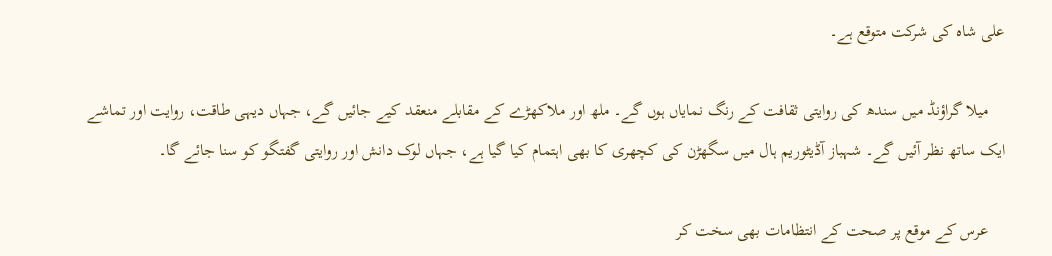علی شاہ کی شرکت متوقع ہے۔

    میلا گراؤنڈ میں سندھ کی روایتی ثقافت کے رنگ نمایاں ہوں گے۔ ملھ اور ملاکھڑے کے مقابلے منعقد کیے جائیں گے، جہاں دیہی طاقت، روایت اور تماشے ایک ساتھ نظر آئیں گے۔ شہباز آڈیٹوریم ہال میں سگھڑن کی کچھری کا بھی اہتمام کیا گیا ہے، جہاں لوک دانش اور روایتی گفتگو کو سنا جائے گا۔

    عرس کے موقع پر صحت کے انتظامات بھی سخت کر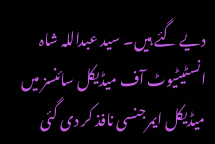دیے گئے ہیں۔ سید عبداللہ شاہ انسٹیٹیوٹ آف میڈیکل سائنسز میں میڈیکل ایمرجنسی نافذ کر دی گئی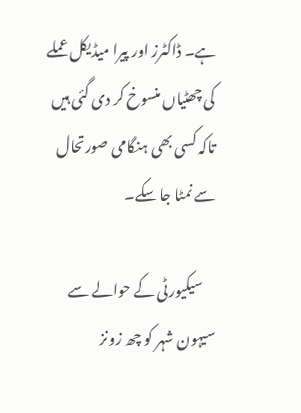ہے۔ ڈاکٹرز اور پیرا میڈیکل عملے کی چھٹیاں منسوخ کر دی گئی ہیں تاکہ کسی بھی ہنگامی صورتحال سے نمٹا جا سکے۔

    سیکیورٹی کے حوالے سے سیہون شہر کو چھ زونز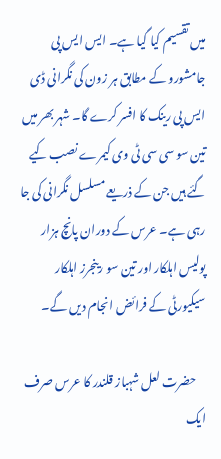میں تقسیم کیا گیا ہے۔ ایس ایس پی جامشورو کے مطابق ہر زون کی نگرانی ڈی ایس پی رینک کا افسر کرے گا۔ شہر بھر میں تین سو سی سی ٹی وی کیمرے نصب کیے گئے ہیں جن کے ذریعے مسلسل نگرانی کی جا رہی ہے۔ عرس کے دوران پانچ ہزار پولیس اہلکار اور تین سو رینجرز اہلکار سیکیورٹی کے فرائض انجام دیں گے۔

    حضرت لعل شہباز قلندر کا عرس صرف ایک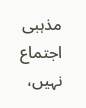مذہبی اجتماع نہیں،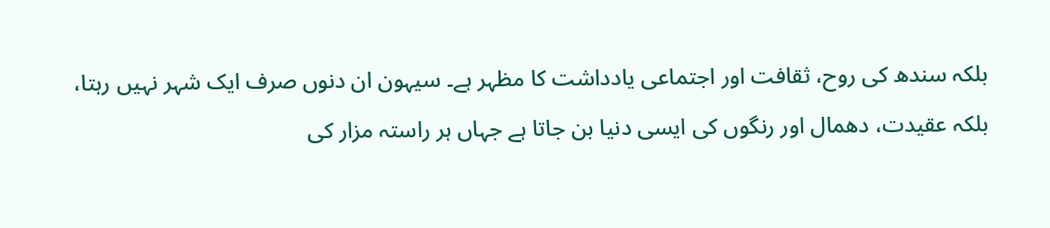بلکہ سندھ کی روح، ثقافت اور اجتماعی یادداشت کا مظہر ہے۔ سیہون ان دنوں صرف ایک شہر نہیں رہتا، بلکہ عقیدت، دھمال اور رنگوں کی ایسی دنیا بن جاتا ہے جہاں ہر راستہ مزار کی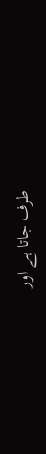طرف جاتا ہے اور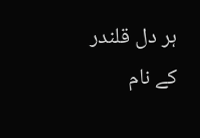ہر دل قلندر کے نام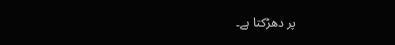پر دھڑکتا ہے۔